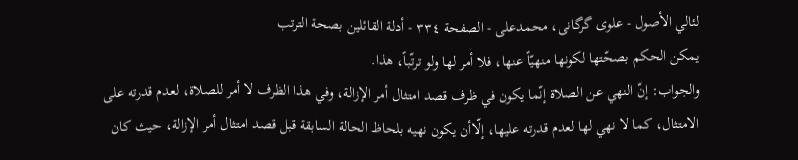لئالي الأصول - علوی گرگانی، محمدعلی - الصفحة ٣٣٤ - أدلة القائلين بصحة الترتب
يمكن الحكم بصحّتها لكونها منهيّاً عنها، فلا أمر لها ولو ترتّباً، هذا.
والجواب: إنّ النهي عن الصلاة إنّما يكون في ظرف قصد امتثال أمر الإزالة، وفي هذا الظرف لا أمر للصلاة، لعدم قدرته على الامتثال، كما لا نهي لها لعدم قدرته عليها، إلّاأن يكون نهيه بلحاظ الحالة السابقة قبل قصد امتثال أمر الإزالة، حيث كان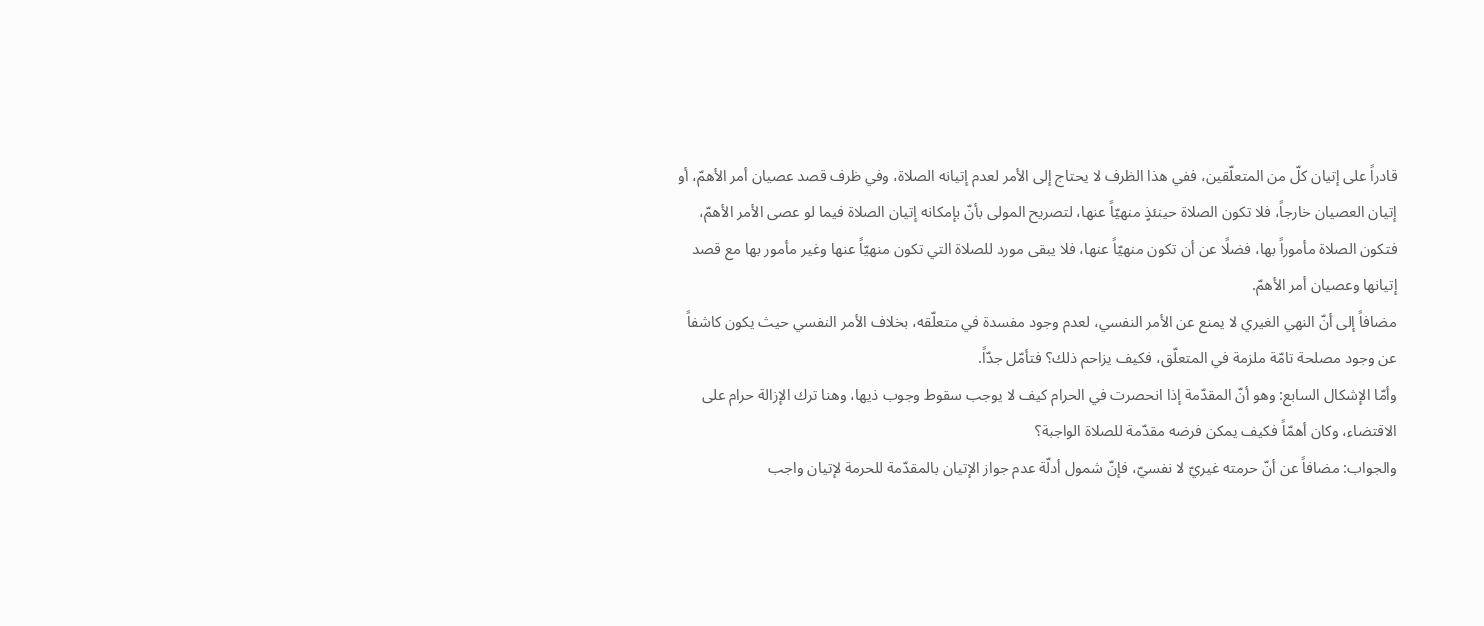قادراً على إتيان كلّ من المتعلّقين، ففي هذا الظرف لا يحتاج إلى الأمر لعدم إتيانه الصلاة، وفي ظرف قصد عصيان أمر الأهمّ، أو إتيان العصيان خارجاً، فلا تكون الصلاة حينئذٍ منهيّاً عنها، لتصريح المولى بأنّ بإمكانه إتيان الصلاة فيما لو عصى الأمر الأهمّ، فتكون الصلاة مأموراً بها، فضلًا عن أن تكون منهيّاً عنها، فلا يبقى مورد للصلاة التي تكون منهيّاً عنها وغير مأمور بها مع قصد إتيانها وعصيان أمر الأهمّ.
مضافاً إلى أنّ النهي الغيري لا يمنع عن الأمر النفسي، لعدم وجود مفسدة في متعلّقه، بخلاف الأمر النفسي حيث يكون كاشفاً عن وجود مصلحة تامّة ملزمة في المتعلّق، فكيف يزاحم ذلك؟ فتأمّل جدّاً.
وأمّا الإشكال السابع: وهو أنّ المقدّمة إذا انحصرت في الحرام كيف لا يوجب سقوط وجوب ذيها، وهنا ترك الإزالة حرام على الاقتضاء، وكان أهمّاً فكيف يمكن فرضه مقدّمة للصلاة الواجبة؟
والجواب: مضافاً عن أنّ حرمته غيريّ لا نفسيّ، فإنّ شمول أدلّة عدم جواز الإتيان بالمقدّمة للحرمة لإتيان واجب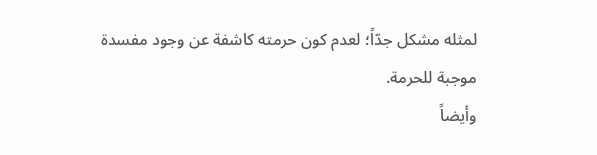لمثله مشكل جدّاً؛ لعدم كون حرمته كاشفة عن وجود مفسدة موجبة للحرمة.
وأيضاً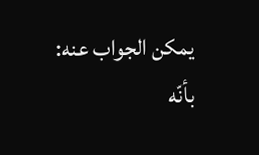يمكن الجواب عنه: بأنّه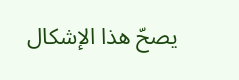يصحّ هذا الإشكال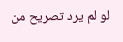لو لم يرد تصريح من